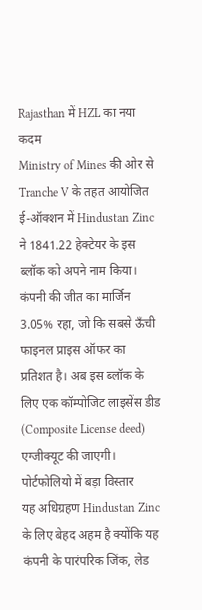Rajasthan में HZL का नया कदम
Ministry of Mines की ओर से Tranche V के तहत आयोजित ई-ऑक्शन में Hindustan Zinc ने 1841.22 हेक्टेयर के इस ब्लॉक को अपने नाम किया। कंपनी की जीत का मार्जिन 3.05% रहा, जो कि सबसे ऊँची फाइनल प्राइस ऑफर का प्रतिशत है। अब इस ब्लॉक के लिए एक कॉम्पोजिट लाइसेंस डीड (Composite License deed) एग्जीक्यूट की जाएगी।
पोर्टफोलियो में बड़ा विस्तार
यह अधिग्रहण Hindustan Zinc के लिए बेहद अहम है क्योंकि यह कंपनी के पारंपरिक जिंक, लेड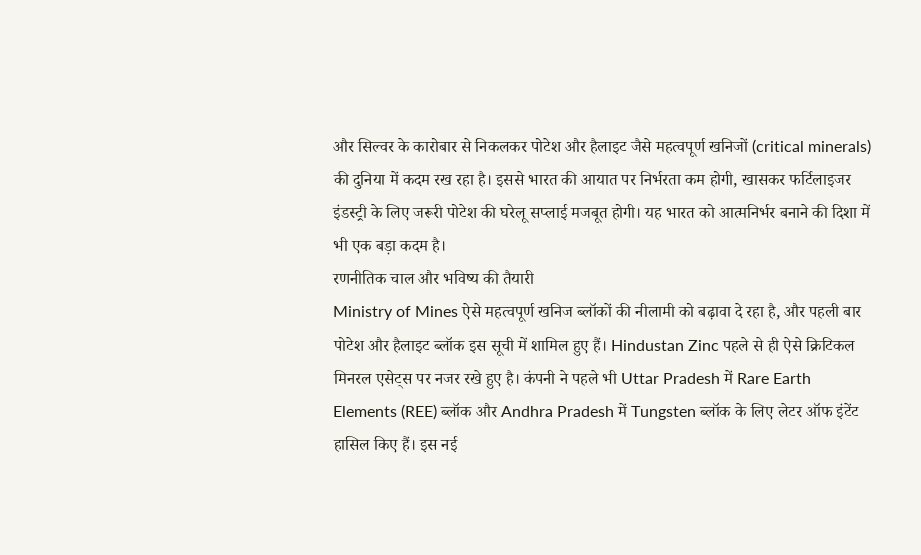और सिल्वर के कारोबार से निकलकर पोटेश और हैलाइट जैसे महत्वपूर्ण खनिजों (critical minerals) की दुनिया में कदम रख रहा है। इससे भारत की आयात पर निर्भरता कम होगी, खासकर फर्टिलाइजर इंडस्ट्री के लिए जरूरी पोटेश की घरेलू सप्लाई मजबूत होगी। यह भारत को आत्मनिर्भर बनाने की दिशा में भी एक बड़ा कदम है।
रणनीतिक चाल और भविष्य की तैयारी
Ministry of Mines ऐसे महत्वपूर्ण खनिज ब्लॉकों की नीलामी को बढ़ावा दे रहा है, और पहली बार पोटेश और हैलाइट ब्लॉक इस सूची में शामिल हुए हैं। Hindustan Zinc पहले से ही ऐसे क्रिटिकल मिनरल एसेट्स पर नजर रखे हुए है। कंपनी ने पहले भी Uttar Pradesh में Rare Earth Elements (REE) ब्लॉक और Andhra Pradesh में Tungsten ब्लॉक के लिए लेटर ऑफ इंटेंट हासिल किए हैं। इस नई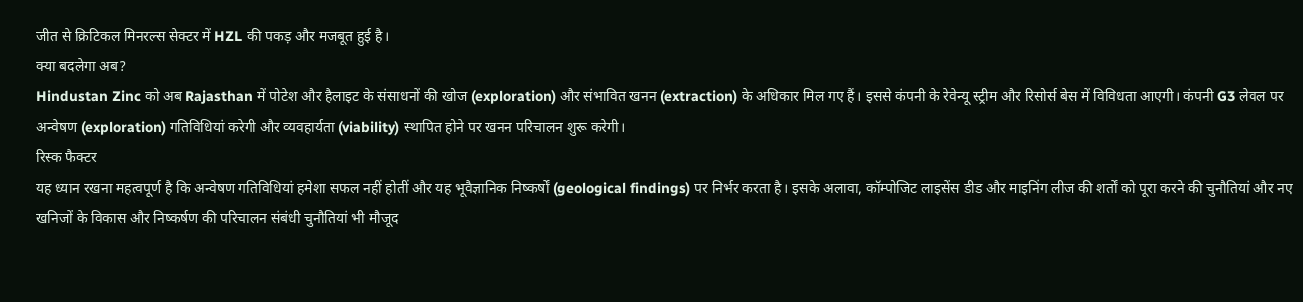जीत से क्रिटिकल मिनरल्स सेक्टर में HZL की पकड़ और मजबूत हुई है।
क्या बदलेगा अब?
Hindustan Zinc को अब Rajasthan में पोटेश और हैलाइट के संसाधनों की खोज (exploration) और संभावित खनन (extraction) के अधिकार मिल गए हैं। इससे कंपनी के रेवेन्यू स्ट्रीम और रिसोर्स बेस में विविधता आएगी। कंपनी G3 लेवल पर अन्वेषण (exploration) गतिविधियां करेगी और व्यवहार्यता (viability) स्थापित होने पर खनन परिचालन शुरू करेगी।
रिस्क फैक्टर
यह ध्यान रखना महत्वपूर्ण है कि अन्वेषण गतिविधियां हमेशा सफल नहीं होतीं और यह भूवैज्ञानिक निष्कर्षों (geological findings) पर निर्भर करता है। इसके अलावा, कॉम्पोजिट लाइसेंस डीड और माइनिंग लीज की शर्तों को पूरा करने की चुनौतियां और नए खनिजों के विकास और निष्कर्षण की परिचालन संबंधी चुनौतियां भी मौजूद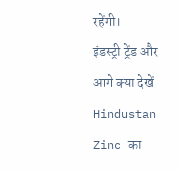रहेंगी।
इंडस्ट्री ट्रेंड और आगे क्या देखें
Hindustan Zinc का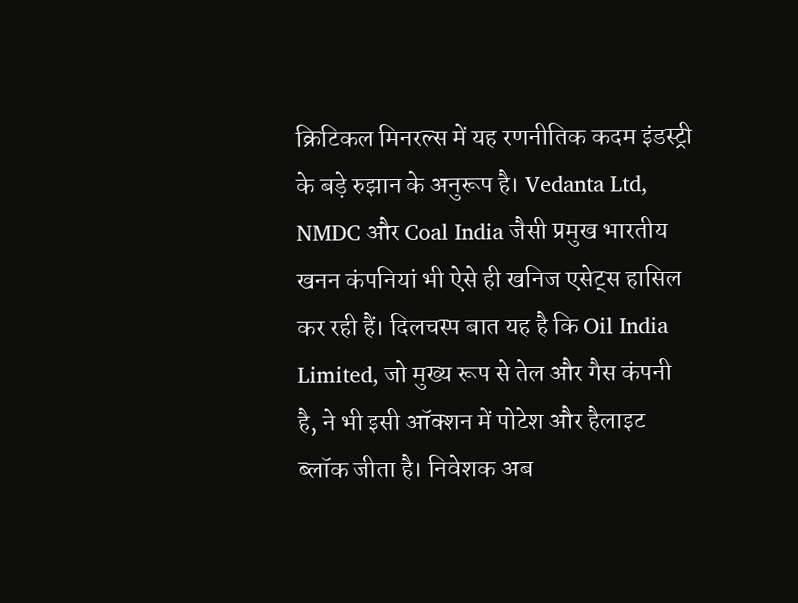क्रिटिकल मिनरल्स में यह रणनीतिक कदम इंडस्ट्री के बड़े रुझान के अनुरूप है। Vedanta Ltd, NMDC और Coal India जैसी प्रमुख भारतीय खनन कंपनियां भी ऐसे ही खनिज एसेट्स हासिल कर रही हैं। दिलचस्प बात यह है कि Oil India Limited, जो मुख्य रूप से तेल और गैस कंपनी है, ने भी इसी ऑक्शन में पोटेश और हैलाइट ब्लॉक जीता है। निवेशक अब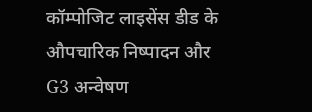कॉम्पोजिट लाइसेंस डीड के औपचारिक निष्पादन और G3 अन्वेषण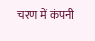चरण में कंपनी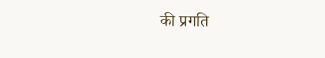की प्रगति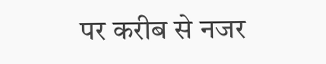पर करीब से नजर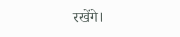रखेंगे।